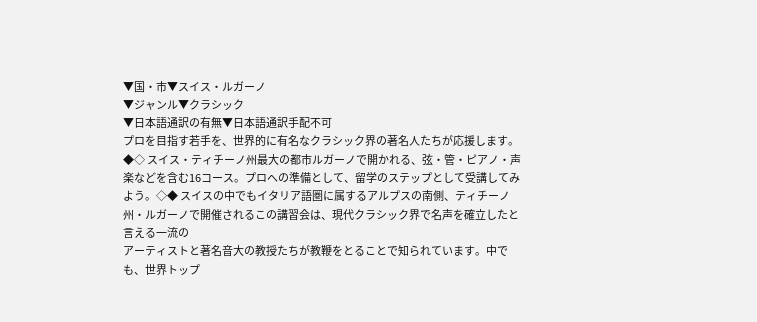▼国・市▼スイス・ルガーノ
▼ジャンル▼クラシック
▼日本語通訳の有無▼日本語通訳手配不可
プロを目指す若手を、世界的に有名なクラシック界の著名人たちが応援します。
◆◇ スイス・ティチーノ州最大の都市ルガーノで開かれる、弦・管・ピアノ・声楽などを含む16コース。プロへの準備として、留学のステップとして受講してみよう。◇◆ スイスの中でもイタリア語圏に属するアルプスの南側、ティチーノ州・ルガーノで開催されるこの講習会は、現代クラシック界で名声を確立したと言える一流の
アーティストと著名音大の教授たちが教鞭をとることで知られています。中でも、世界トップ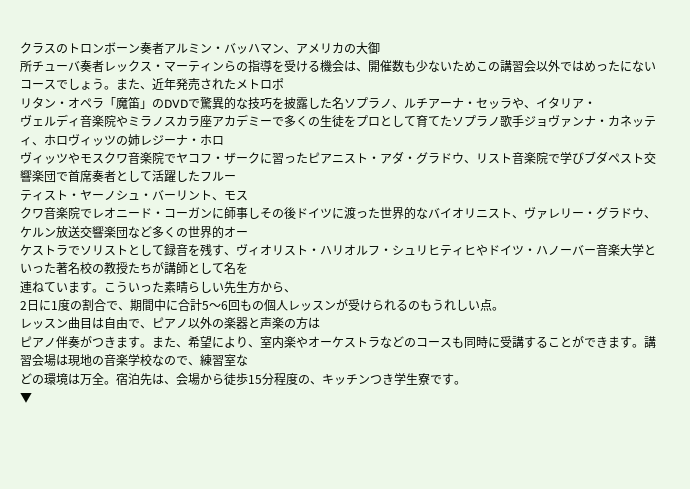クラスのトロンボーン奏者アルミン・バッハマン、アメリカの大御
所チューバ奏者レックス・マーティンらの指導を受ける機会は、開催数も少ないためこの講習会以外ではめったにないコースでしょう。また、近年発売されたメトロポ
リタン・オペラ「魔笛」のDVDで驚異的な技巧を披露した名ソプラノ、ルチアーナ・セッラや、イタリア・
ヴェルディ音楽院やミラノスカラ座アカデミーで多くの生徒をプロとして育てたソプラノ歌手ジョヴァンナ・カネッティ、ホロヴィッツの姉レジーナ・ホロ
ヴィッツやモスクワ音楽院でヤコフ・ザークに習ったピアニスト・アダ・グラドウ、リスト音楽院で学びブダペスト交響楽団で首席奏者として活躍したフルー
ティスト・ヤーノシュ・バーリント、モス
クワ音楽院でレオニード・コーガンに師事しその後ドイツに渡った世界的なバイオリニスト、ヴァレリー・グラドウ、ケルン放送交響楽団など多くの世界的オー
ケストラでソリストとして録音を残す、ヴィオリスト・ハリオルフ・シュリヒティヒやドイツ・ハノーバー音楽大学といった著名校の教授たちが講師として名を
連ねています。こういった素晴らしい先生方から、
2日に1度の割合で、期間中に合計5〜6回もの個人レッスンが受けられるのもうれしい点。
レッスン曲目は自由で、ピアノ以外の楽器と声楽の方は
ピアノ伴奏がつきます。また、希望により、室内楽やオーケストラなどのコースも同時に受講することができます。講習会場は現地の音楽学校なので、練習室な
どの環境は万全。宿泊先は、会場から徒歩15分程度の、キッチンつき学生寮です。
▼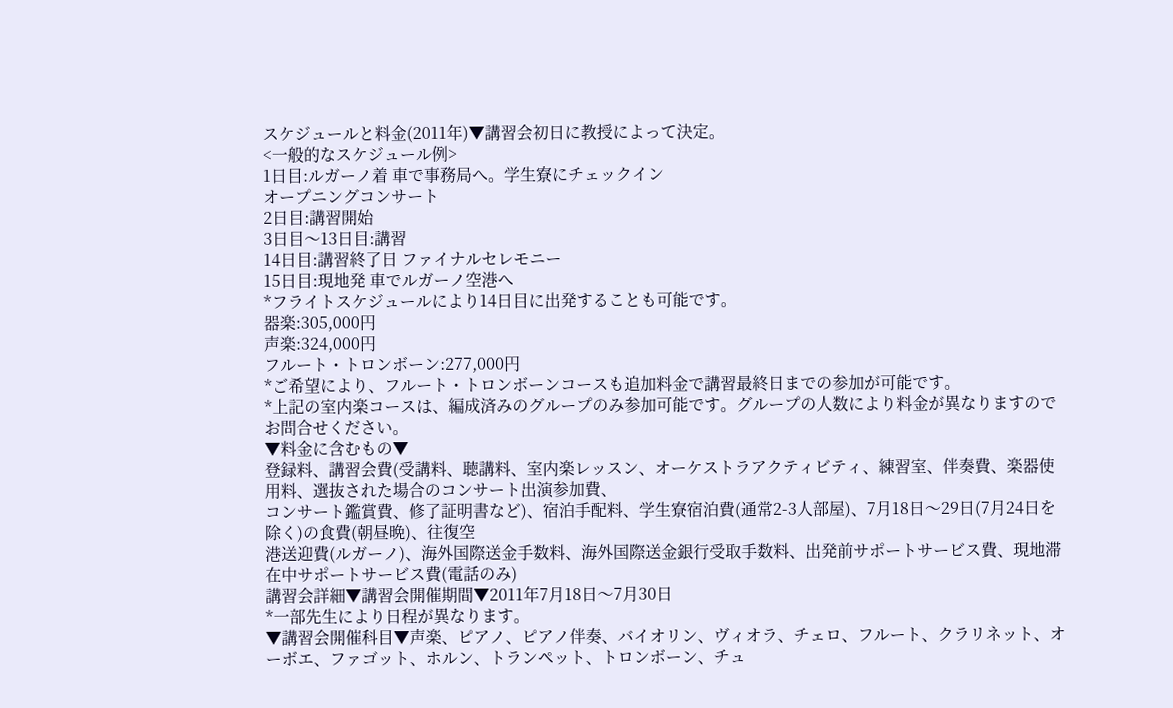スケジュールと料金(2011年)▼講習会初日に教授によって決定。
<一般的なスケジュール例>
1日目:ルガーノ着 車で事務局へ。学生寮にチェックイン
オープニングコンサート
2日目:講習開始
3日目〜13日目:講習
14日目:講習終了日 ファイナルセレモニー
15日目:現地発 車でルガーノ空港へ
*フライトスケジュールにより14日目に出発することも可能です。
器楽:305,000円
声楽:324,000円
フルート・トロンボーン:277,000円
*ご希望により、フルート・トロンボーンコースも追加料金で講習最終日までの参加が可能です。
*上記の室内楽コースは、編成済みのグループのみ参加可能です。グループの人数により料金が異なりますのでお問合せください。
▼料金に含むもの▼
登録料、講習会費(受講料、聴講料、室内楽レッスン、オーケストラアクティビティ、練習室、伴奏費、楽器使用料、選抜された場合のコンサート出演参加費、
コンサート鑑賞費、修了証明書など)、宿泊手配料、学生寮宿泊費(通常2-3人部屋)、7月18日〜29日(7月24日を除く)の食費(朝昼晩)、往復空
港送迎費(ルガーノ)、海外国際送金手数料、海外国際送金銀行受取手数料、出発前サポートサービス費、現地滞在中サポートサービス費(電話のみ)
講習会詳細▼講習会開催期間▼2011年7月18日〜7月30日
*一部先生により日程が異なります。
▼講習会開催科目▼声楽、ピアノ、ピアノ伴奏、バイオリン、ヴィオラ、チェロ、フルート、クラリネット、オーボエ、ファゴット、ホルン、トランペット、トロンボーン、チュ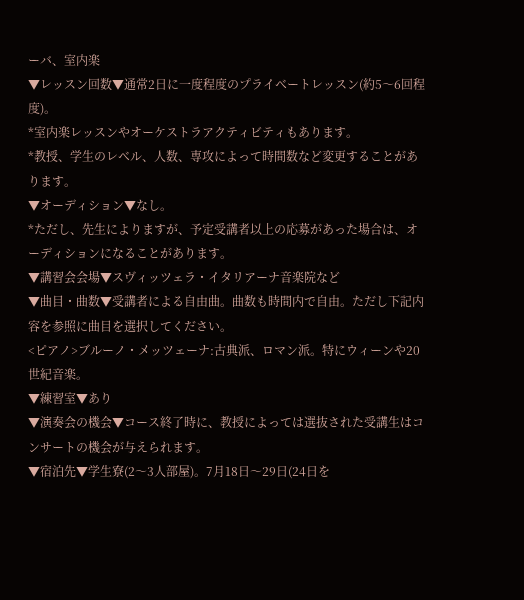ーバ、室内楽
▼レッスン回数▼通常2日に一度程度のプライベートレッスン(約5〜6回程度)。
*室内楽レッスンやオーケストラアクティビティもあります。
*教授、学生のレベル、人数、専攻によって時間数など変更することがあります。
▼オーディション▼なし。
*ただし、先生によりますが、予定受講者以上の応募があった場合は、オーディションになることがあります。
▼講習会会場▼スヴィッツェラ・イタリアーナ音楽院など
▼曲目・曲数▼受講者による自由曲。曲数も時間内で自由。ただし下記内容を参照に曲目を選択してください。
<ピアノ>ブルーノ・メッツェーナ:古典派、ロマン派。特にウィーンや20世紀音楽。
▼練習室▼あり
▼演奏会の機会▼コース終了時に、教授によっては選抜された受講生はコンサートの機会が与えられます。
▼宿泊先▼学生寮(2〜3人部屋)。7月18日〜29日(24日を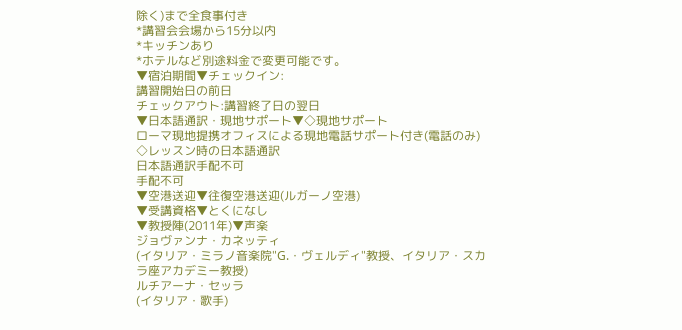除く)まで全食事付き
*講習会会場から15分以内
*キッチンあり
*ホテルなど別途料金で変更可能です。
▼宿泊期間▼チェックイン:
講習開始日の前日
チェックアウト:講習終了日の翌日
▼日本語通訳・現地サポート▼◇現地サポート
ローマ現地提携オフィスによる現地電話サポート付き(電話のみ)
◇レッスン時の日本語通訳
日本語通訳手配不可
手配不可
▼空港送迎▼往復空港送迎(ルガーノ空港)
▼受講資格▼とくになし
▼教授陣(2011年)▼声楽
ジョヴァンナ・カネッティ
(イタリア・ミラノ音楽院"G.・ヴェルディ"教授、イタリア・スカラ座アカデミー教授)
ルチアーナ・セッラ
(イタリア・歌手)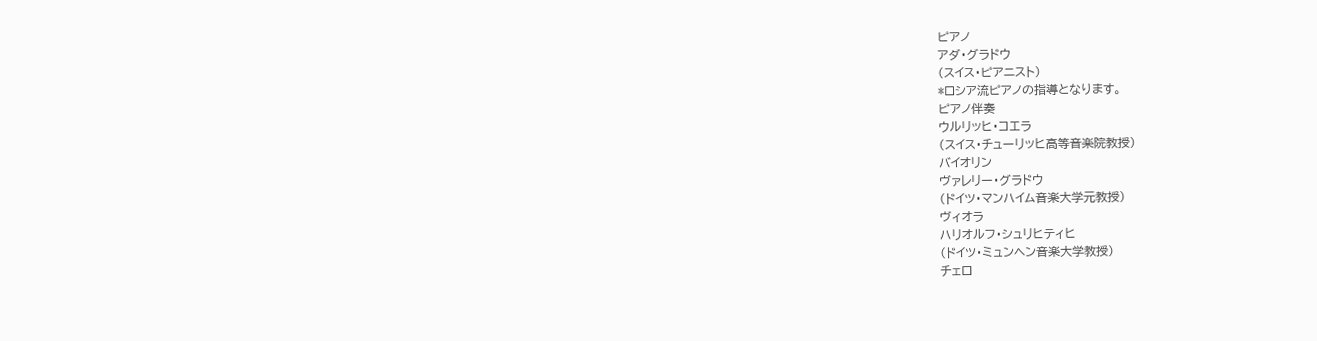ピアノ
アダ・グラドウ
(スイス・ピアニスト)
*ロシア流ピアノの指導となります。
ピアノ伴奏
ウルリッヒ・コエラ
(スイス・チューリッヒ高等音楽院教授)
バイオリン
ヴァレリー・グラドウ
(ドイツ・マンハイム音楽大学元教授)
ヴィオラ
ハリオルフ・シュリヒティヒ
(ドイツ・ミュンヘン音楽大学教授)
チェロ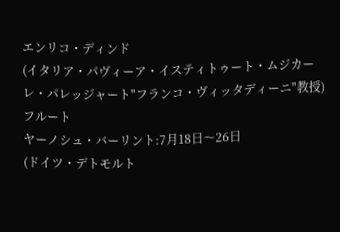エンリコ・ディンド
(イタリア・パヴィーア・イスティトゥート・ムジカーレ・パレッジャート"フランコ・ヴィッタディーニ"教授)
フルート
ヤーノシュ・バーリント:7月18日〜26日
(ドイツ・デトモルト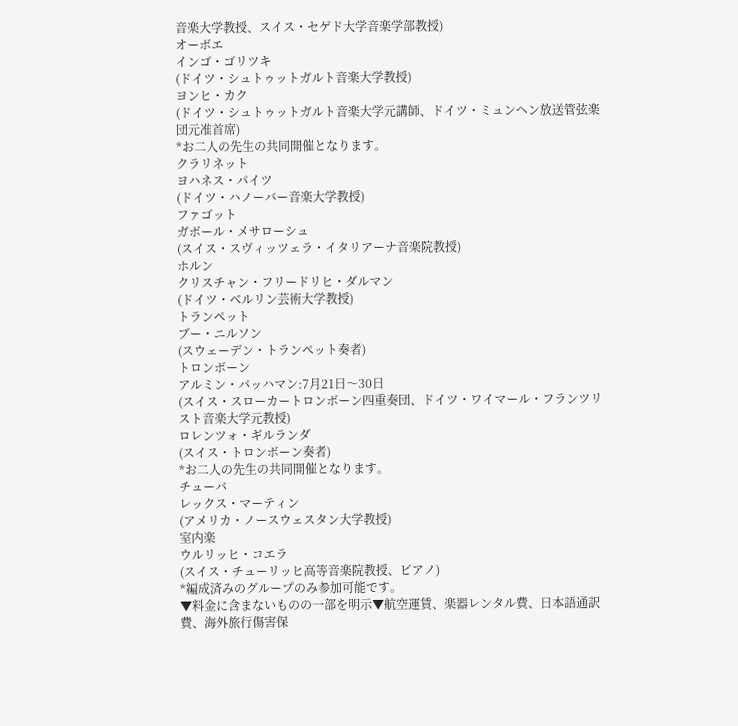音楽大学教授、スイス・セゲド大学音楽学部教授)
オーボエ
インゴ・ゴリツキ
(ドイツ・シュトゥットガルト音楽大学教授)
ヨンヒ・カク
(ドイツ・シュトゥットガルト音楽大学元講師、ドイツ・ミュンヘン放送管弦楽団元准首席)
*お二人の先生の共同開催となります。
クラリネット
ヨハネス・パイツ
(ドイツ・ハノーバー音楽大学教授)
ファゴット
ガボール・メサローシュ
(スイス・スヴィッツェラ・イタリアーナ音楽院教授)
ホルン
クリスチャン・フリードリヒ・ダルマン
(ドイツ・ベルリン芸術大学教授)
トランペット
ブー・ニルソン
(スウェーデン・トランペット奏者)
トロンボーン
アルミン・バッハマン:7月21日〜30日
(スイス・スローカートロンボーン四重奏団、ドイツ・ワイマール・フランツリスト音楽大学元教授)
ロレンツォ・ギルランダ
(スイス・トロンボーン奏者)
*お二人の先生の共同開催となります。
チューバ
レックス・マーティン
(アメリカ・ノースウェスタン大学教授)
室内楽
ウルリッヒ・コエラ
(スイス・チューリッヒ高等音楽院教授、ピアノ)
*編成済みのグループのみ参加可能です。
▼料金に含まないものの一部を明示▼航空運賃、楽器レンタル費、日本語通訳費、海外旅行傷害保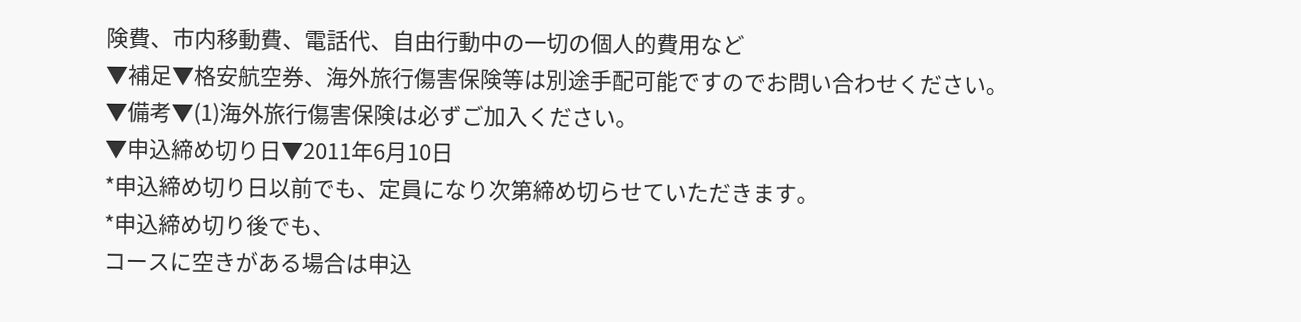険費、市内移動費、電話代、自由行動中の一切の個人的費用など
▼補足▼格安航空券、海外旅行傷害保険等は別途手配可能ですのでお問い合わせください。
▼備考▼(1)海外旅行傷害保険は必ずご加入ください。
▼申込締め切り日▼2011年6月10日
*申込締め切り日以前でも、定員になり次第締め切らせていただきます。
*申込締め切り後でも、
コースに空きがある場合は申込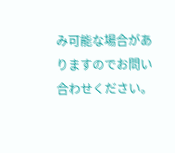み可能な場合がありますのでお問い合わせください。